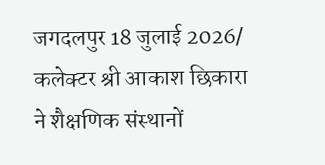जगदलपुर 18 जुलाई 2026/ कलेक्टर श्री आकाश छिकारा ने शैक्षणिक संस्थानों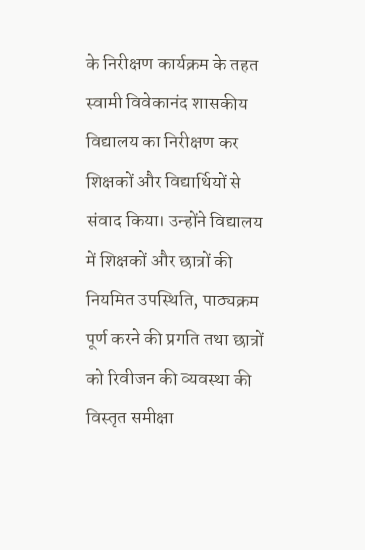के निरीक्षण कार्यक्रम के तहत स्वामी विवेकानंद शासकीय विद्यालय का निरीक्षण कर शिक्षकों और विद्यार्थियों से संवाद किया। उन्होंने विद्यालय में शिक्षकों और छात्रों की नियमित उपस्थिति, पाठ्यक्रम पूर्ण करने की प्रगति तथा छात्रों को रिवीजन की व्यवस्था की विस्तृत समीक्षा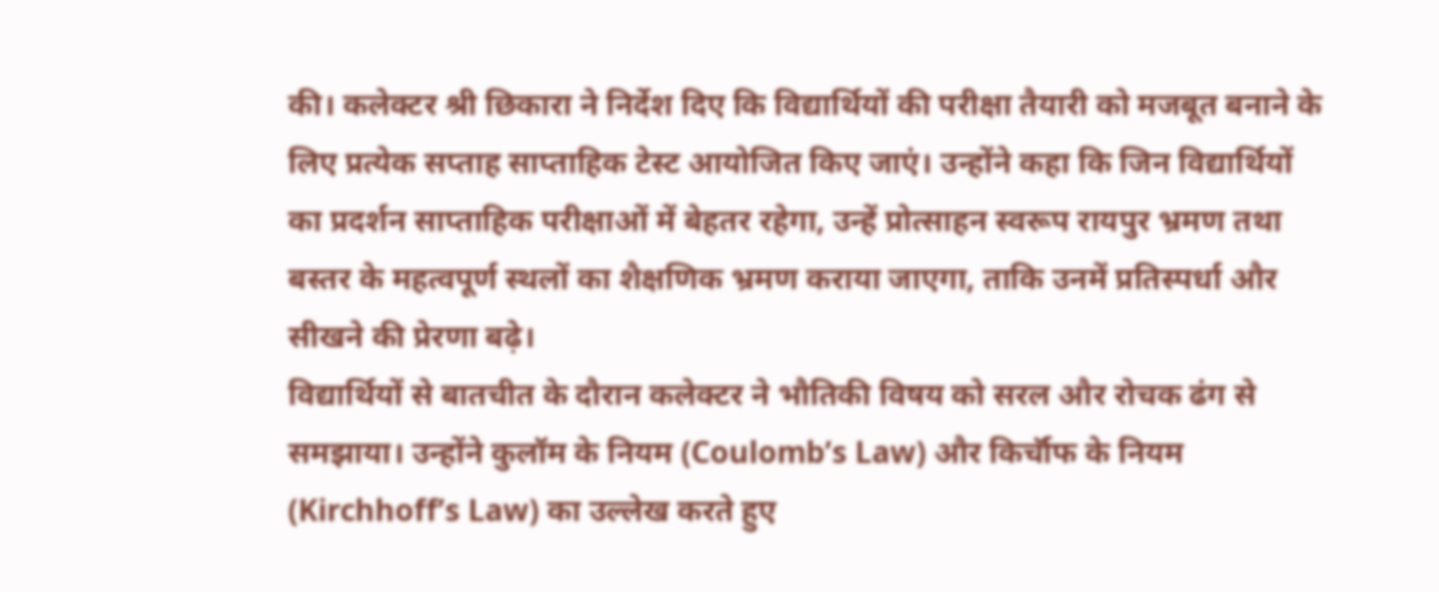की। कलेक्टर श्री छिकारा ने निर्देश दिए कि विद्यार्थियों की परीक्षा तैयारी को मजबूत बनाने के लिए प्रत्येक सप्ताह साप्ताहिक टेस्ट आयोजित किए जाएं। उन्होंने कहा कि जिन विद्यार्थियों का प्रदर्शन साप्ताहिक परीक्षाओं में बेहतर रहेगा, उन्हें प्रोत्साहन स्वरूप रायपुर भ्रमण तथा बस्तर के महत्वपूर्ण स्थलों का शैक्षणिक भ्रमण कराया जाएगा, ताकि उनमें प्रतिस्पर्धा और सीखने की प्रेरणा बढ़े।
विद्यार्थियों से बातचीत के दौरान कलेक्टर ने भौतिकी विषय को सरल और रोचक ढंग से समझाया। उन्होंने कुलॉम के नियम (Coulomb’s Law) और किर्चॉफ के नियम (Kirchhoff’s Law) का उल्लेख करते हुए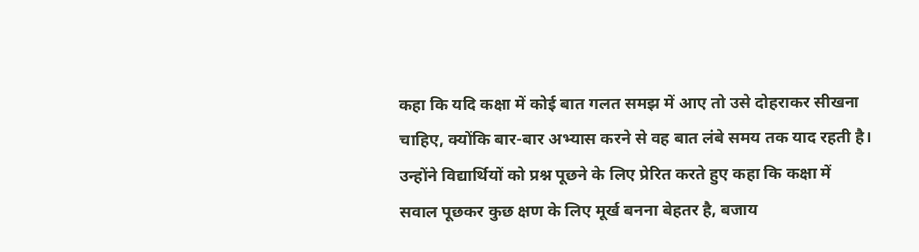कहा कि यदि कक्षा में कोई बात गलत समझ में आए तो उसे दोहराकर सीखना चाहिए, क्योंकि बार-बार अभ्यास करने से वह बात लंबे समय तक याद रहती है। उन्होंने विद्यार्थियों को प्रश्न पूछने के लिए प्रेरित करते हुए कहा कि कक्षा में सवाल पूछकर कुछ क्षण के लिए मूर्ख बनना बेहतर है, बजाय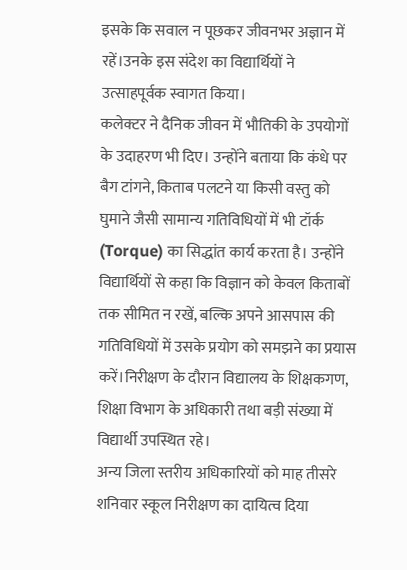इसके कि सवाल न पूछकर जीवनभर अज्ञान में रहें।उनके इस संदेश का विद्यार्थियों ने उत्साहपूर्वक स्वागत किया।
कलेक्टर ने दैनिक जीवन में भौतिकी के उपयोगों के उदाहरण भी दिए। उन्होंने बताया कि कंधे पर बैग टांगने, किताब पलटने या किसी वस्तु को घुमाने जैसी सामान्य गतिविधियों में भी टॉर्क (Torque) का सिद्धांत कार्य करता है। उन्होंने विद्यार्थियों से कहा कि विज्ञान को केवल किताबों तक सीमित न रखें, बल्कि अपने आसपास की गतिविधियों में उसके प्रयोग को समझने का प्रयास करें।निरीक्षण के दौरान विद्यालय के शिक्षकगण, शिक्षा विभाग के अधिकारी तथा बड़ी संख्या में विद्यार्थी उपस्थित रहे।
अन्य जिला स्तरीय अधिकारियों को माह तीसरे शनिवार स्कूल निरीक्षण का दायित्व दिया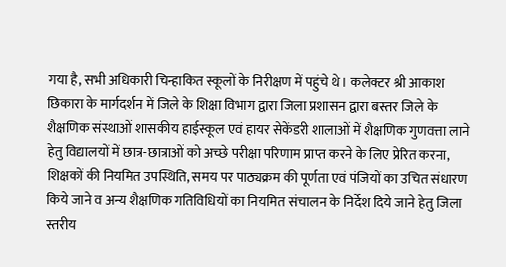गया है, सभी अधिकारी चिन्हाकित स्कूलों के निरीक्षण में पहुंचे थे। कलेक्टर श्री आकाश छिकारा के मार्गदर्शन में जिले के शिक्षा विभाग द्वारा जिला प्रशासन द्वारा बस्तर जिले के शैक्षणिक संस्थाओं शासकीय हाईस्कूल एवं हायर सेकेंडरी शालाओं में शैक्षणिक गुणवत्ता लाने हेतु विद्यालयों में छात्र-छात्राओं को अच्छे परीक्षा परिणाम प्राप्त करने के लिए प्रेरित करना, शिक्षकों की नियमित उपस्थिति, समय पर पाठ्यक्रम की पूर्णता एवं पंजियों का उचित संधारण किये जाने व अन्य शैक्षणिक गतिविधियों का नियमित संचालन के निर्देश दिये जाने हेतु जिला स्तरीय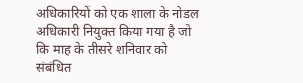अधिकारियों को एक शाला के नोडल अधिकारी नियुक्त किया गया है जो कि माह के तीसरे शनिवार को संबंधित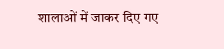शालाओं में जाकर दिए गए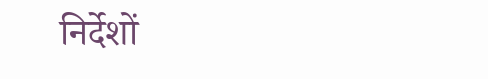निर्देशों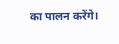का पालन करेंगे।